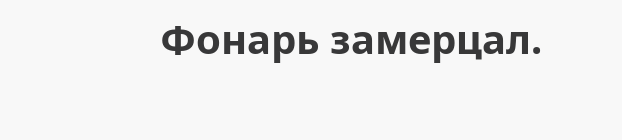Фонарь замерцал.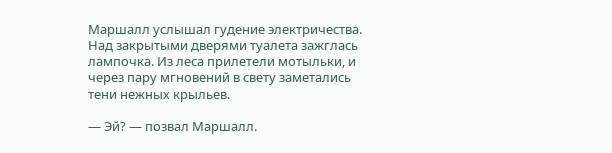Маршалл услышал гудение электричества. Над закрытыми дверями туалета зажглась лампочка. Из леса прилетели мотыльки, и через пару мгновений в свету заметались тени нежных крыльев.

— Эй? — позвал Маршалл.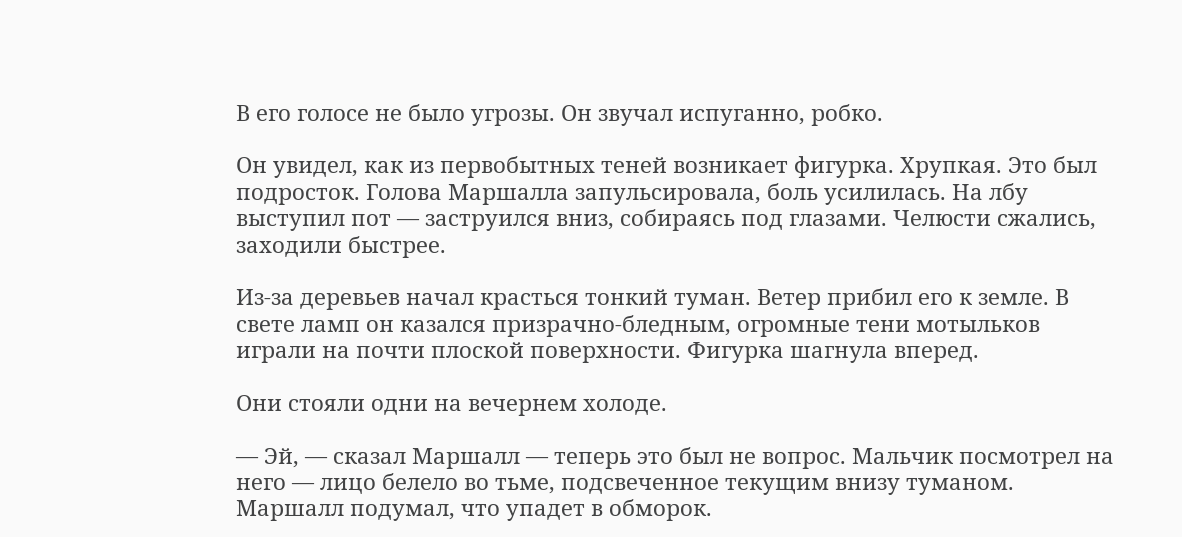В его голосе не было угрозы. Он звучал испуганно, робко.

Он увидел, как из первобытных теней возникает фигурка. Хрупкая. Это был подросток. Голова Маршалла запульсировала, боль усилилась. На лбу выступил пот — заструился вниз, собираясь под глазами. Челюсти сжались, заходили быстрее.

Из-за деревьев начал красться тонкий туман. Ветер прибил его к земле. В свете ламп он казался призрачно-бледным, огромные тени мотыльков играли на почти плоской поверхности. Фигурка шагнула вперед.

Они стояли одни на вечернем холоде.

— Эй, — сказал Маршалл — теперь это был не вопрос. Мальчик посмотрел на него — лицо белело во тьме, подсвеченное текущим внизу туманом. Маршалл подумал, что упадет в обморок.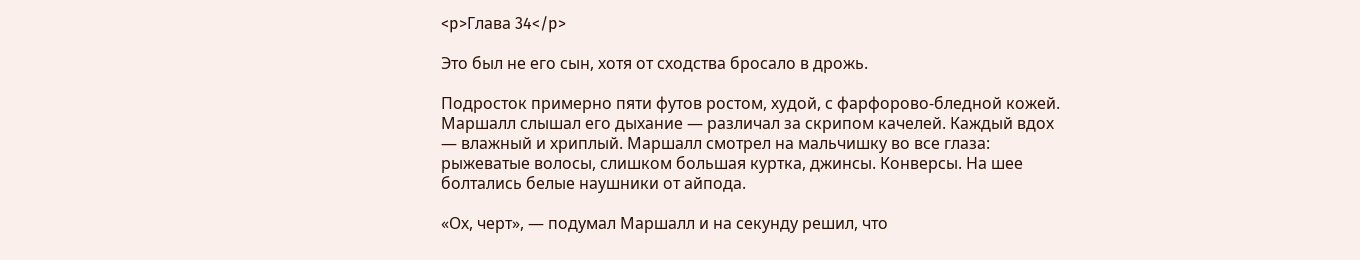<p>Глава 34</p>

Это был не его сын, хотя от сходства бросало в дрожь.

Подросток примерно пяти футов ростом, худой, с фарфорово-бледной кожей. Маршалл слышал его дыхание — различал за скрипом качелей. Каждый вдох — влажный и хриплый. Маршалл смотрел на мальчишку во все глаза: рыжеватые волосы, слишком большая куртка, джинсы. Конверсы. На шее болтались белые наушники от айпода.

«Ох, черт», — подумал Маршалл и на секунду решил, что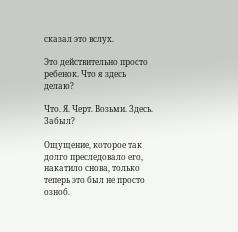сказал это вслух.

Это действительно просто ребенок. Что я здесь делаю?

Что. Я. Черт. Возьми. Здесь. Забыл?

Ощущение, которое так долго преследовало его, накатило снова, только теперь это был не просто озноб.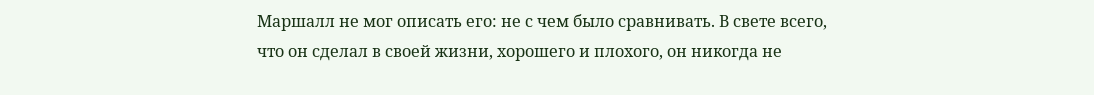Маршалл не мог описать его: не с чем было сравнивать. В свете всего, что он сделал в своей жизни, хорошего и плохого, он никогда не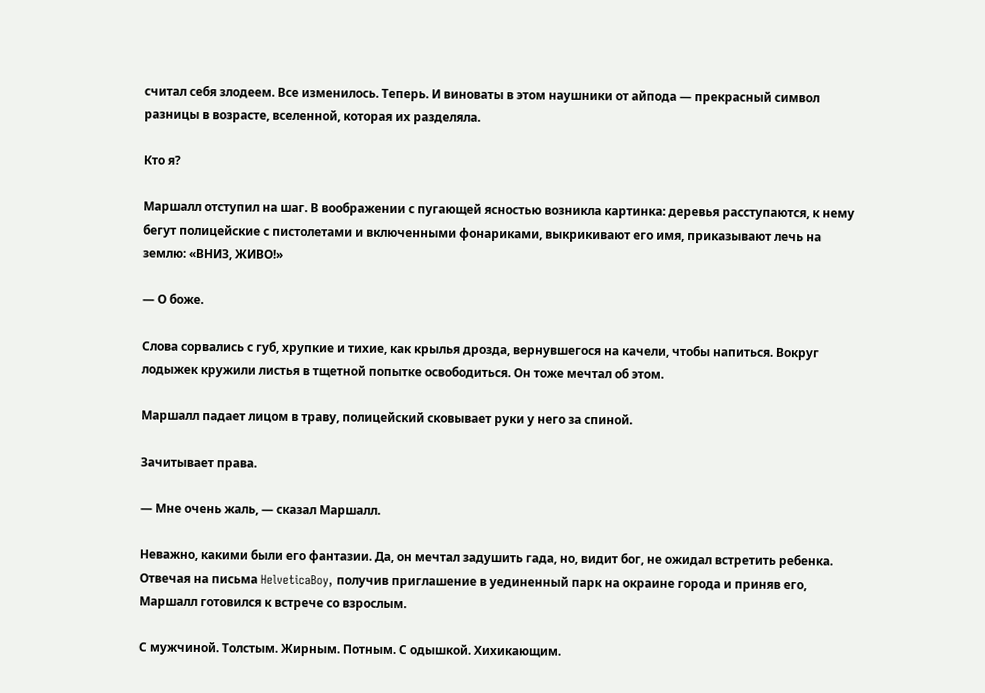считал себя злодеем. Все изменилось. Теперь. И виноваты в этом наушники от айпода — прекрасный символ разницы в возрасте, вселенной, которая их разделяла.

Кто я?

Маршалл отступил на шаг. В воображении с пугающей ясностью возникла картинка: деревья расступаются, к нему бегут полицейские с пистолетами и включенными фонариками, выкрикивают его имя, приказывают лечь на землю: «ВНИЗ, ЖИВО!»

— О боже.

Слова сорвались с губ, хрупкие и тихие, как крылья дрозда, вернувшегося на качели, чтобы напиться. Вокруг лодыжек кружили листья в тщетной попытке освободиться. Он тоже мечтал об этом.

Маршалл падает лицом в траву, полицейский сковывает руки у него за спиной.

Зачитывает права.

— Мне очень жаль, — сказал Маршалл.

Неважно, какими были его фантазии. Да, он мечтал задушить гада, но, видит бог, не ожидал встретить ребенка. Отвечая на письма HelveticaBoy, получив приглашение в уединенный парк на окраине города и приняв его, Маршалл готовился к встрече со взрослым.

С мужчиной. Толстым. Жирным. Потным. С одышкой. Хихикающим.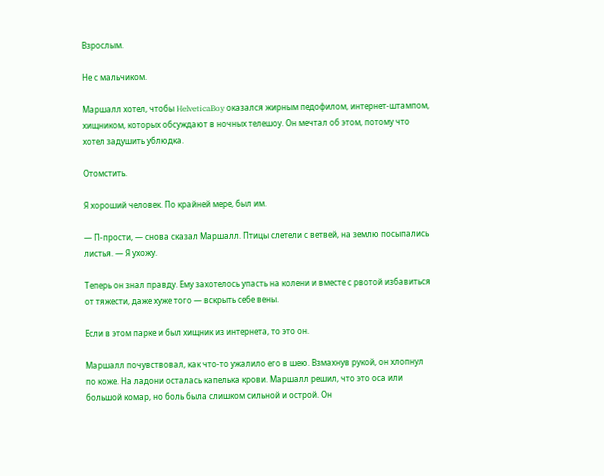Взрослым.

Не с мальчиком.

Маршалл хотел, чтобы HelveticaBoy оказался жирным педофилом, интернет-штампом, хищником, которых обсуждают в ночных телешоу. Он мечтал об этом, потому что хотел задушить ублюдка.

Отомстить.

Я хороший человек. По крайней мере, был им.

— П-прости, — снова сказал Маршалл. Птицы слетели с ветвей, на землю посыпались листья. — Я ухожу.

Теперь он знал правду. Ему захотелось упасть на колени и вместе с рвотой избавиться от тяжести, даже хуже того — вскрыть себе вены.

Если в этом парке и был хищник из интернета, то это он.

Маршалл почувствовал, как что-то ужалило его в шею. Взмахнув рукой, он хлопнул по коже. На ладони осталась капелька крови. Маршалл решил, что это оса или большой комар, но боль была слишком сильной и острой. Он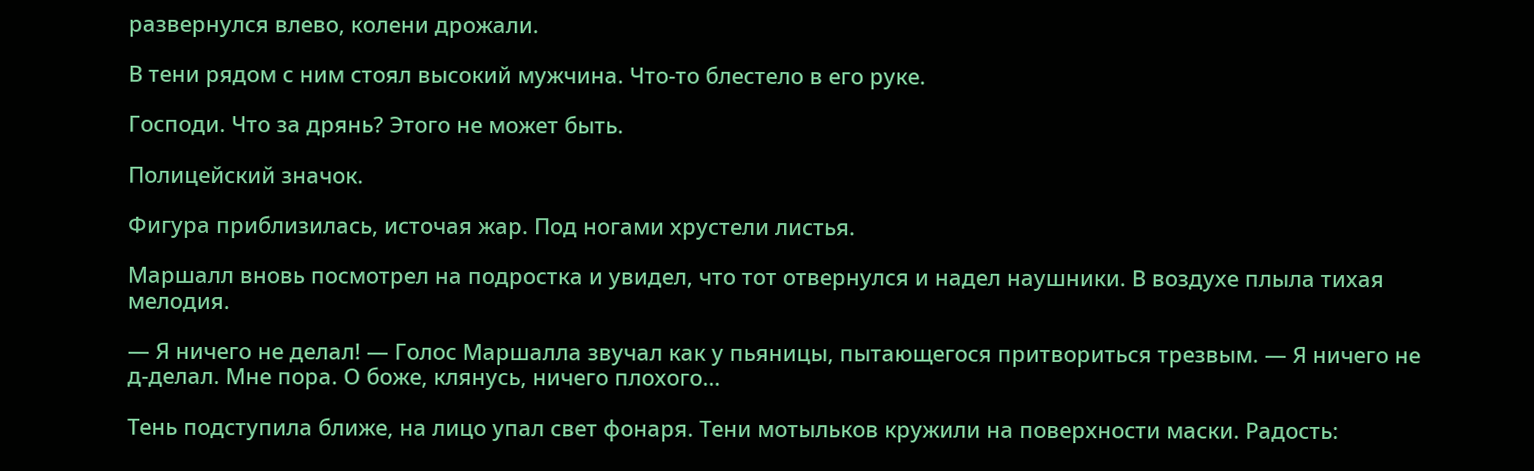развернулся влево, колени дрожали.

В тени рядом с ним стоял высокий мужчина. Что-то блестело в его руке.

Господи. Что за дрянь? Этого не может быть.

Полицейский значок.

Фигура приблизилась, источая жар. Под ногами хрустели листья.

Маршалл вновь посмотрел на подростка и увидел, что тот отвернулся и надел наушники. В воздухе плыла тихая мелодия.

— Я ничего не делал! — Голос Маршалла звучал как у пьяницы, пытающегося притвориться трезвым. — Я ничего не д-делал. Мне пора. О боже, клянусь, ничего плохого…

Тень подступила ближе, на лицо упал свет фонаря. Тени мотыльков кружили на поверхности маски. Радость: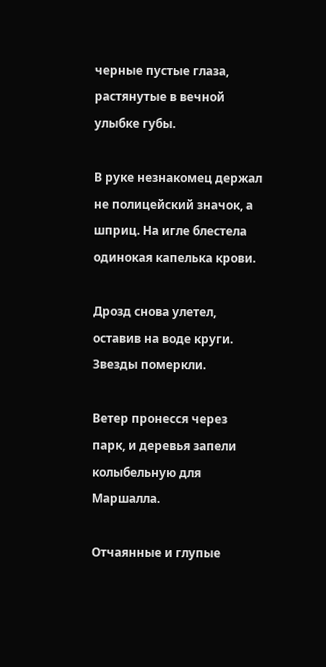черные пустые глаза, растянутые в вечной улыбке губы.

В руке незнакомец держал не полицейский значок, а шприц. На игле блестела одинокая капелька крови.

Дрозд снова улетел, оставив на воде круги. Звезды померкли.

Ветер пронесся через парк, и деревья запели колыбельную для Маршалла.

Отчаянные и глупые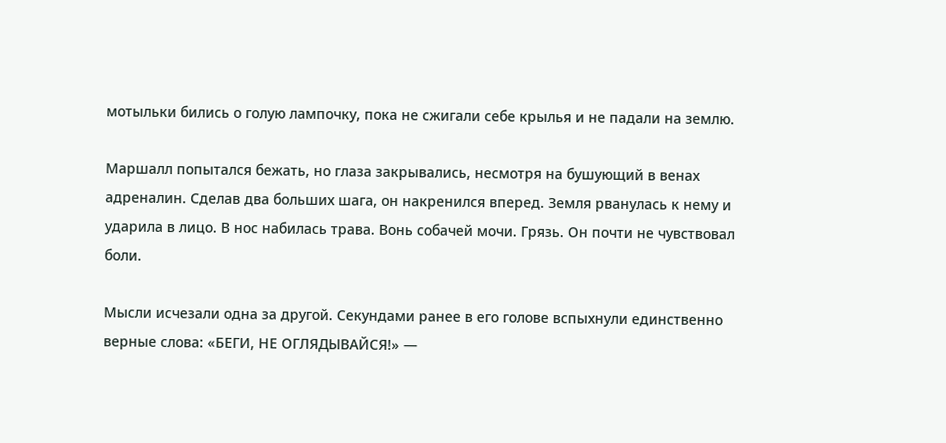мотыльки бились о голую лампочку, пока не сжигали себе крылья и не падали на землю.

Маршалл попытался бежать, но глаза закрывались, несмотря на бушующий в венах адреналин. Сделав два больших шага, он накренился вперед. Земля рванулась к нему и ударила в лицо. В нос набилась трава. Вонь собачей мочи. Грязь. Он почти не чувствовал боли.

Мысли исчезали одна за другой. Секундами ранее в его голове вспыхнули единственно верные слова: «БЕГИ, НЕ ОГЛЯДЫВАЙСЯ!» —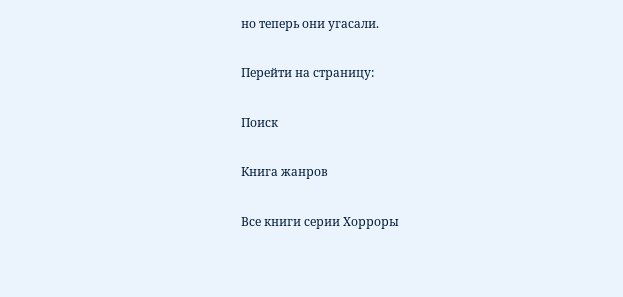но теперь они угасали.

Перейти на страницу:

Поиск

Книга жанров

Все книги серии Хорроры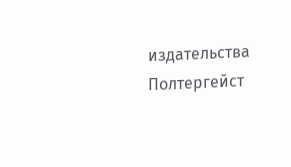издательства Полтергейст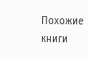Похожие книги